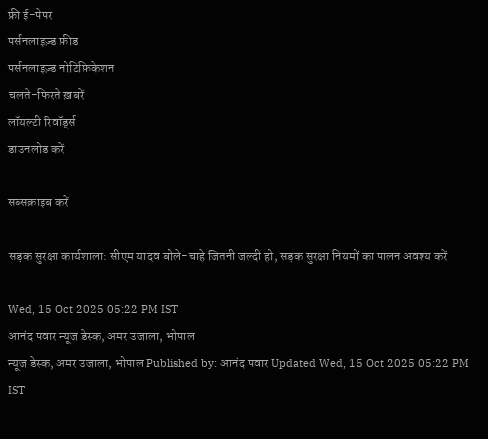फ्री ई-पेपर
पर्सनलाइज़्ड फ़ीड
पर्सनलाइज़्ड नोटिफ़िकेशन
चलते-फिरते ख़बरें
लॉयल्टी रिवॉर्ड्स
डाउनलोड करें

सब्सक्राइब करें

सड़क सुरक्षा कार्यशाला: सीएम यादव बोले-चाहे जितनी जल्दी हो, सड़क सुरक्षा नियमों का पालन अवश्य करें

Wed, 15 Oct 2025 05:22 PM IST
आनंद पवार न्यूज डेस्क, अमर उजाला, भोपाल
न्यूज डेस्क, अमर उजाला, भोपाल Published by: आनंद पवार Updated Wed, 15 Oct 2025 05:22 PM IST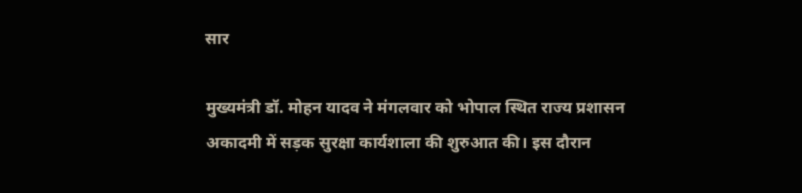सार

मुख्यमंत्री डॉ. मोहन यादव ने मंगलवार को भोपाल स्थित राज्य प्रशासन अकादमी में सड़क सुरक्षा कार्यशाला की शुरुआत की। इस दौरान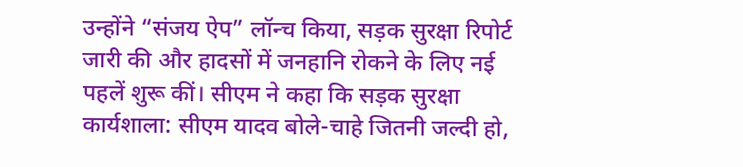उन्होंने “संजय ऐप” लॉन्च किया, सड़क सुरक्षा रिपोर्ट जारी की और हादसों में जनहानि रोकने के लिए नई पहलें शुरू कीं। सीएम ने कहा कि सड़क सुरक्षा कार्यशाला: सीएम यादव बोले-चाहे जितनी जल्दी हो,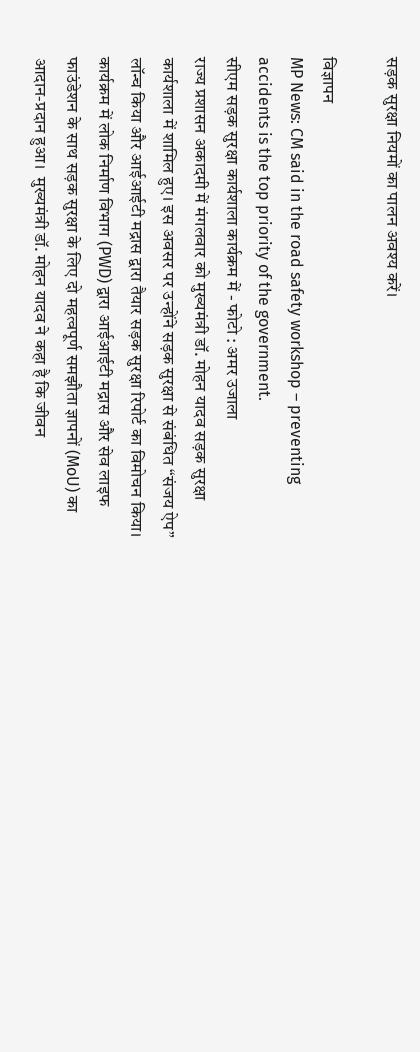सड़क सुरक्षा नियमों का पालन अवश्य करें।

विज्ञापन
MP News: CM said in the road safety workshop – preventing accidents is the top priority of the government.
सीएम सड़क सुरक्षा कार्यशाला कार्यक्रम में - फोटो : अमर उजाला
राज्य प्रशासन अकादमी में मंगलवार को मुख्यमंत्री डॉ. मोहन यादव सड़क सुरक्षा कार्यशाला में शामिल हुए। इस अवसर पर उन्होंने सड़क सुरक्षा से संबंधित “संजय ऐप” लॉन्च किया और आईआईटी मद्रास द्वारा तैयार सड़क सुरक्षा रिपोर्ट का विमोचन किया। कार्यक्रम में लोक निर्माण विभाग (PWD) द्वारा आईआईटी मद्रास और सेव लाइफ फाउंडेशन के साथ सड़क सुरक्षा के लिए दो महत्वपूर्ण समझौता ज्ञापनों (MoU) का आदान-प्रदान हुआ।  मुख्यमंत्री डॉ. मोहन यादव ने कहा है कि जीवन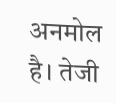अनमोल है। तेजी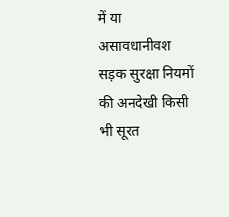में या असावधानीवश सड़क सुरक्षा नियमों की अनदेखी किसी भी सूरत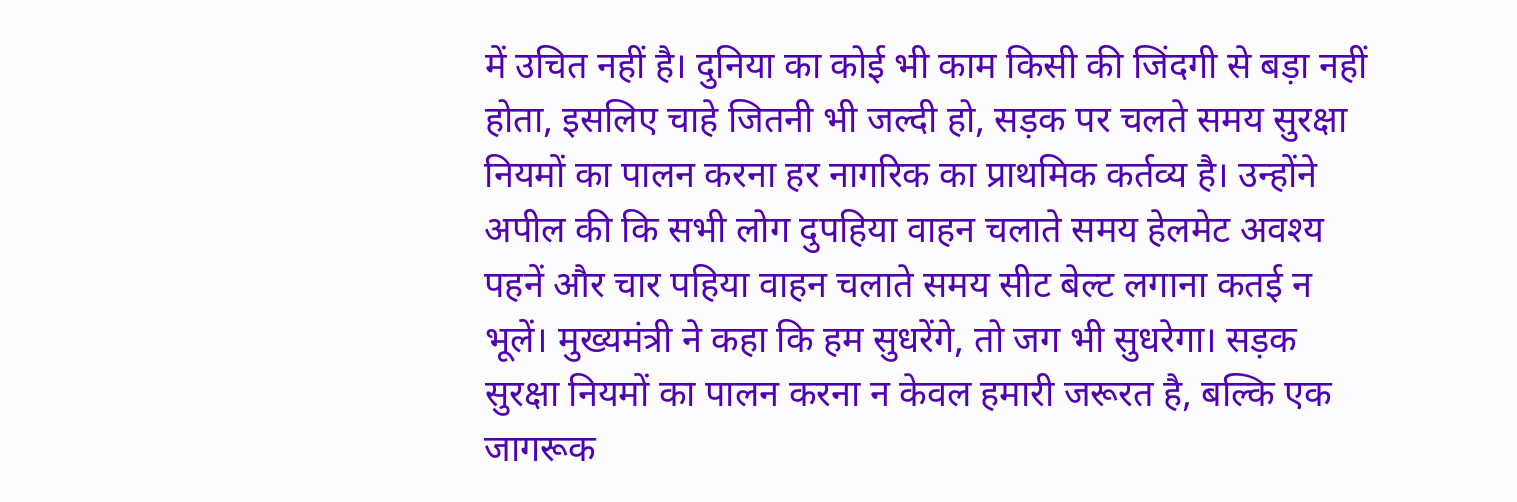में उचित नहीं है। दुनिया का कोई भी काम किसी की जिंदगी से बड़ा नहीं होता, इसलिए चाहे जितनी भी जल्दी हो, सड़क पर चलते समय सुरक्षा नियमों का पालन करना हर नागरिक का प्राथमिक कर्तव्य है। उन्होंने अपील की कि सभी लोग दुपहिया वाहन चलाते समय हेलमेट अवश्य पहनें और चार पहिया वाहन चलाते समय सीट बेल्ट लगाना कतई न भूलें। मुख्यमंत्री ने कहा कि हम सुधरेंगे, तो जग भी सुधरेगा। सड़क सुरक्षा नियमों का पालन करना न केवल हमारी जरूरत है, बल्कि एक जागरूक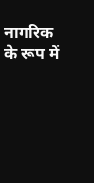नागरिक के रूप में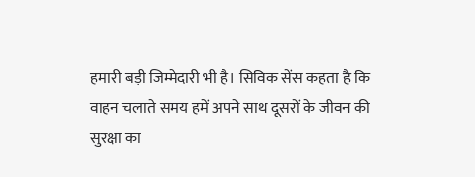हमारी बड़ी जिम्मेदारी भी है। सिविक सेंस कहता है कि वाहन चलाते समय हमें अपने साथ दूसरों के जीवन की सुरक्षा का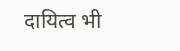दायित्व भी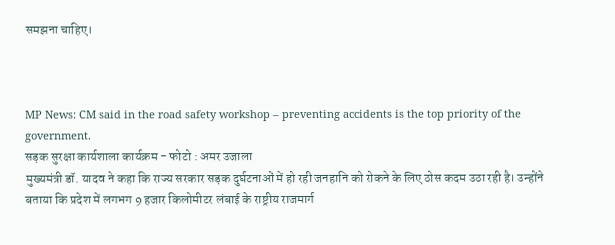समझना चाहिए।



MP News: CM said in the road safety workshop – preventing accidents is the top priority of the government.
सड़क सुरक्षा कार्यशाला कार्यक्रम - फोटो : अमर उजाला
मुख्यमंत्री डॉ. यादव ने कहा कि राज्य सरकार सड़क दुर्घटनाओं में हो रही जनहानि को रोकने के लिए ठोस कदम उठा रही है। उन्होंने बताया कि प्रदेश में लगभग 9 हजार किलोमीटर लंबाई के राष्ट्रीय राजमार्ग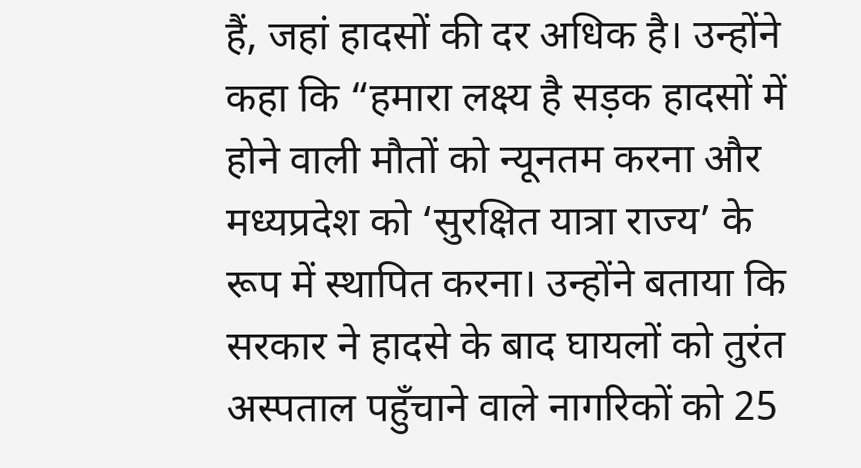हैं, जहां हादसों की दर अधिक है। उन्होंने कहा कि “हमारा लक्ष्य है सड़क हादसों में होने वाली मौतों को न्यूनतम करना और मध्यप्रदेश को ‘सुरक्षित यात्रा राज्य’ के रूप में स्थापित करना। उन्होंने बताया कि सरकार ने हादसे के बाद घायलों को तुरंत अस्पताल पहुँचाने वाले नागरिकों को 25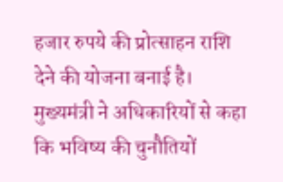हजार रुपये की प्रोत्साहन राशि देने की योजना बनाई है। मुख्यमंत्री ने अधिकारियों से कहा कि भविष्य की चुनौतियों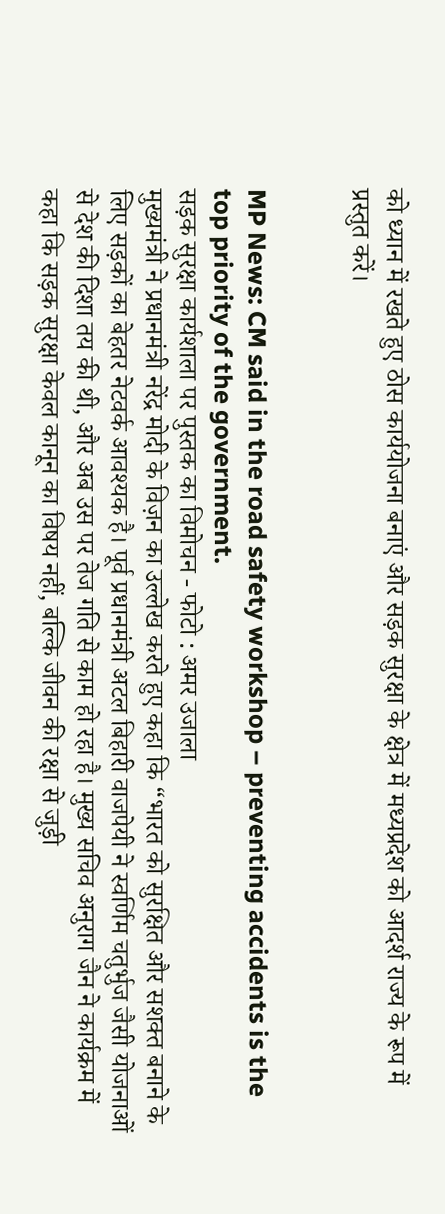को ध्यान में रखते हुए ठोस कार्ययोजना बनाएं और सड़क सुरक्षा के क्षेत्र में मध्यप्रदेश को आदर्श राज्य के रूप में प्रस्तुत करें।


MP News: CM said in the road safety workshop – preventing accidents is the top priority of the government.
सड़क सुरक्षा कार्यशाला पर पुस्तक का विमोचन - फोटो : अमर उजाला
मुख्यमंत्री ने प्रधानमंत्री नरेंद्र मोदी के विज़न का उल्लेख करते हुए कहा कि “भारत को सुरक्षित और सशक्त बनाने के लिए सड़कों का बेहतर नेटवर्क आवश्यक है। पूर्व प्रधानमंत्री अटल बिहारी वाजपेयी ने स्वर्णिम चतुर्भुज जैसी योजनाओं से देश की दिशा तय की थी, और अब उस पर तेज गति से काम हो रहा है। मुख्य सचिव अनुराग जैन ने कार्यक्रम में कहा कि सड़क सुरक्षा केवल कानून का विषय नहीं, बल्कि जीवन की रक्षा से जुड़ी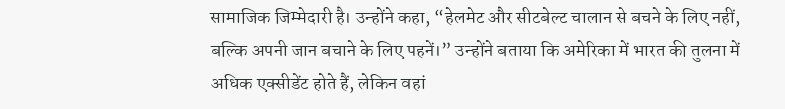सामाजिक जिम्मेदारी है। उन्होंने कहा, “हेलमेट और सीटबेल्ट चालान से बचने के लिए नहीं, बल्कि अपनी जान बचाने के लिए पहनें।” उन्होंने बताया कि अमेरिका में भारत की तुलना में अधिक एक्सीडेंट होते हैं, लेकिन वहां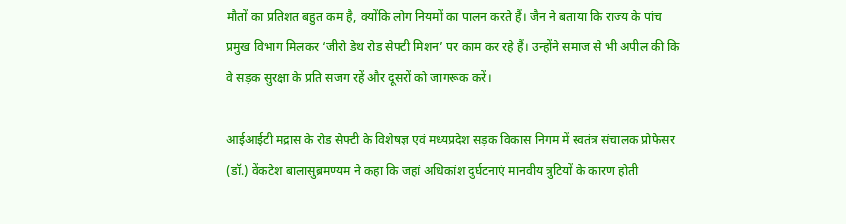मौतों का प्रतिशत बहुत कम है, क्योंकि लोग नियमों का पालन करते हैं। जैन ने बताया कि राज्य के पांच प्रमुख विभाग मिलकर ‘जीरो डेथ रोड सेफ्टी मिशन’ पर काम कर रहे हैं। उन्होंने समाज से भी अपील की कि वे सड़क सुरक्षा के प्रति सजग रहें और दूसरों को जागरूक करें।

आईआईटी मद्रास के रोड सेफ्टी के विशेषज्ञ एवं मध्यप्रदेश सड़क विकास निगम में स्वतंत्र संचालक प्रोफेसर (डॉ.) वेंकटेश बालासुब्रमण्यम ने कहा कि जहां अधिकांश दुर्घटनाएं मानवीय त्रुटियों के कारण होती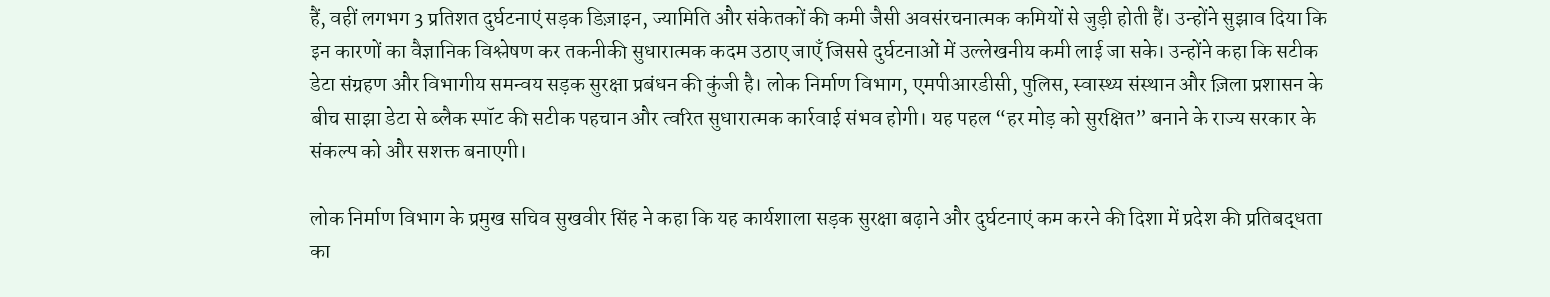हैं, वहीं लगभग 3 प्रतिशत दुर्घटनाएं सड़क डिज़ाइन, ज्यामिति और संकेतकों की कमी जैसी अवसंरचनात्मक कमियों से जुड़ी होती हैं। उन्होंने सुझाव दिया कि इन कारणों का वैज्ञानिक विश्लेषण कर तकनीकी सुधारात्मक कदम उठाए जाएँ जिससे दुर्घटनाओं में उल्लेखनीय कमी लाई जा सके। उन्होंने कहा कि सटीक डेटा संग्रहण और विभागीय समन्वय सड़क सुरक्षा प्रबंधन की कुंजी है। लोक निर्माण विभाग, एमपीआरडीसी, पुलिस, स्वास्थ्य संस्थान और ज़िला प्रशासन के बीच साझा डेटा से ब्लैक स्पॉट की सटीक पहचान और त्वरित सुधारात्मक कार्रवाई संभव होगी। यह पहल “हर मोड़ को सुरक्षित” बनाने के राज्य सरकार के संकल्प को और सशक्त बनाएगी।

लोक निर्माण विभाग के प्रमुख सचिव सुखवीर सिंह ने कहा कि यह कार्यशाला सड़क सुरक्षा बढ़ाने और दुर्घटनाएं कम करने की दिशा में प्रदेश की प्रतिबद्धता का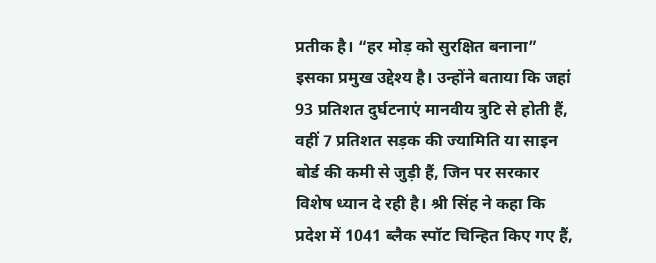प्रतीक है। “हर मोड़ को सुरक्षित बनाना” इसका प्रमुख उद्देश्य है। उन्होंने बताया कि जहां 93 प्रतिशत दुर्घटनाएं मानवीय त्रुटि से होती हैं, वहीं 7 प्रतिशत सड़क की ज्यामिति या साइन बोर्ड की कमी से जुड़ी हैं, जिन पर सरकार विशेष ध्यान दे रही है। श्री सिंह ने कहा कि प्रदेश में 1041 ब्लैक स्पॉट चिन्हित किए गए हैं,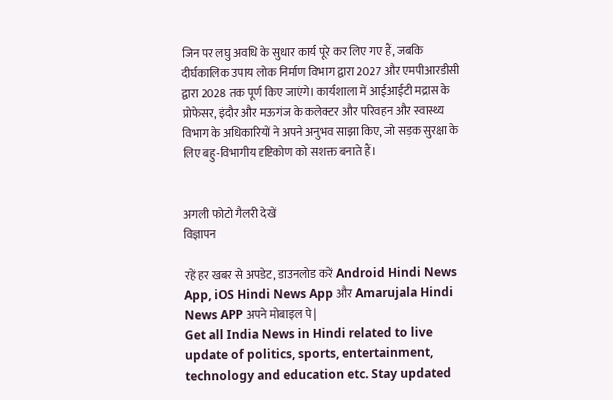जिन पर लघु अवधि के सुधार कार्य पूरे कर लिए गए हैं, जबकि दीर्घकालिक उपाय लोक निर्माण विभाग द्वारा 2027 और एमपीआरडीसी द्वारा 2028 तक पूर्ण किए जाएंगे। कार्यशाला में आईआईटी मद्रास के प्रोफेसर, इंदौर और मऊगंज के कलेक्टर और परिवहन और स्वास्थ्य विभाग के अधिकारियों ने अपने अनुभव साझा किए, जो सड़क सुरक्षा के लिए बहु-विभागीय दृष्टिकोण को सशक्त बनाते हैं।


अगली फोटो गैलरी देखें
विज्ञापन

रहें हर खबर से अपडेट, डाउनलोड करें Android Hindi News App, iOS Hindi News App और Amarujala Hindi News APP अपने मोबाइल पे|
Get all India News in Hindi related to live update of politics, sports, entertainment, technology and education etc. Stay updated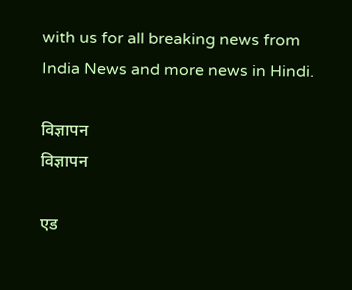with us for all breaking news from India News and more news in Hindi.

विज्ञापन
विज्ञापन

एड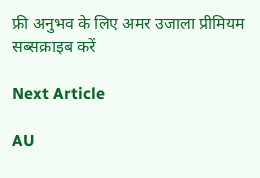फ्री अनुभव के लिए अमर उजाला प्रीमियम सब्सक्राइब करें

Next Article

AU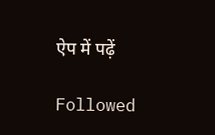ऐप में पढ़ें

Followed